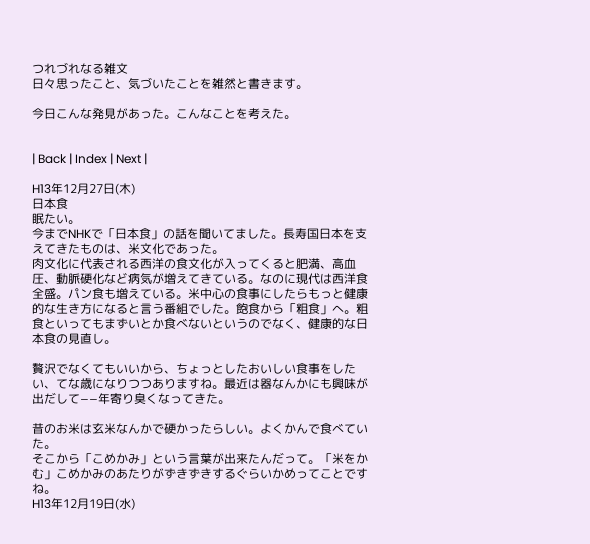つれづれなる雑文
日々思ったこと、気づいたことを雑然と書きます。

今日こんな発見があった。こんなことを考えた。


| Back | Index | Next |

H13年12月27日(木)
日本食
眠たい。
今までNHKで「日本食」の話を聞いてました。長寿国日本を支えてきたものは、米文化であった。
肉文化に代表される西洋の食文化が入ってくると肥満、高血圧、動脈硬化など病気が増えてきている。なのに現代は西洋食全盛。パン食も増えている。米中心の食事にしたらもっと健康的な生き方になると言う番組でした。飽食から「粗食」へ。粗食といってもまずいとか食べないというのでなく、健康的な日本食の見直し。

贅沢でなくてもいいから、ちょっとしたおいしい食事をしたい、てな歳になりつつありますね。最近は器なんかにも興味が出だして−−年寄り臭くなってきた。

昔のお米は玄米なんかで硬かったらしい。よくかんで食べていた。
そこから「こめかみ」という言葉が出来たんだって。「米をかむ」こめかみのあたりがずきずきするぐらいかめってことですね。
H13年12月19日(水)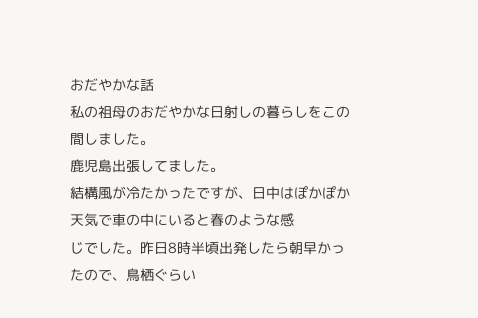おだやかな話
私の祖母のおだやかな日射しの暮らしをこの間しました。
鹿児島出張してました。
結構風が冷たかったですが、日中はぽかぽか天気で車の中にいると春のような感
じでした。昨日8時半頃出発したら朝早かったので、鳥栖ぐらい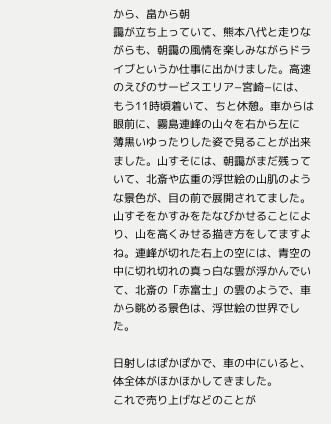から、畠から朝
靄が立ち上っていて、熊本八代と走りながらも、朝靄の風情を楽しみながらドラ
イブというか仕事に出かけました。高速のえびのサービスエリア−宮崎−には、
もう11時頃着いて、ちと休憩。車からは眼前に、霧島連峰の山々を右から左に
薄黒いゆったりした姿で見ることが出来ました。山すそには、朝靄がまだ残って
いて、北斎や広重の浮世絵の山肌のような景色が、目の前で展開されてました。
山すそをかすみをたなびかせることにより、山を高くみせる描き方をしてますよ
ね。連峰が切れた右上の空には、青空の中に切れ切れの真っ白な雲が浮かんでい
て、北斎の「赤富士」の雲のようで、車から眺める景色は、浮世絵の世界でした。

日射しはぽかぽかで、車の中にいると、体全体がほかほかしてきました。
これで売り上げなどのことが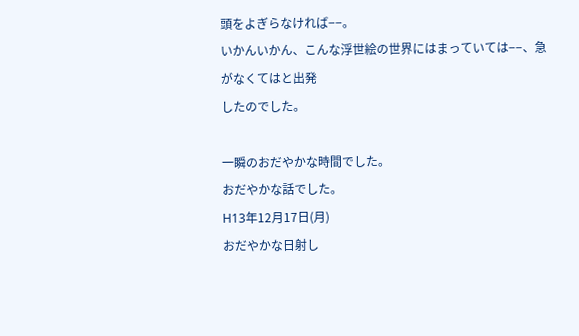頭をよぎらなければ−−。
いかんいかん、こんな浮世絵の世界にはまっていては−−、急がなくてはと出発
したのでした。

一瞬のおだやかな時間でした。
おだやかな話でした。
H13年12月17日(月)
おだやかな日射し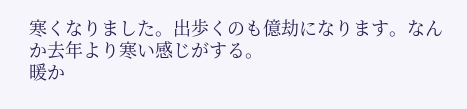寒くなりました。出歩くのも億劫になります。なんか去年より寒い感じがする。
暖か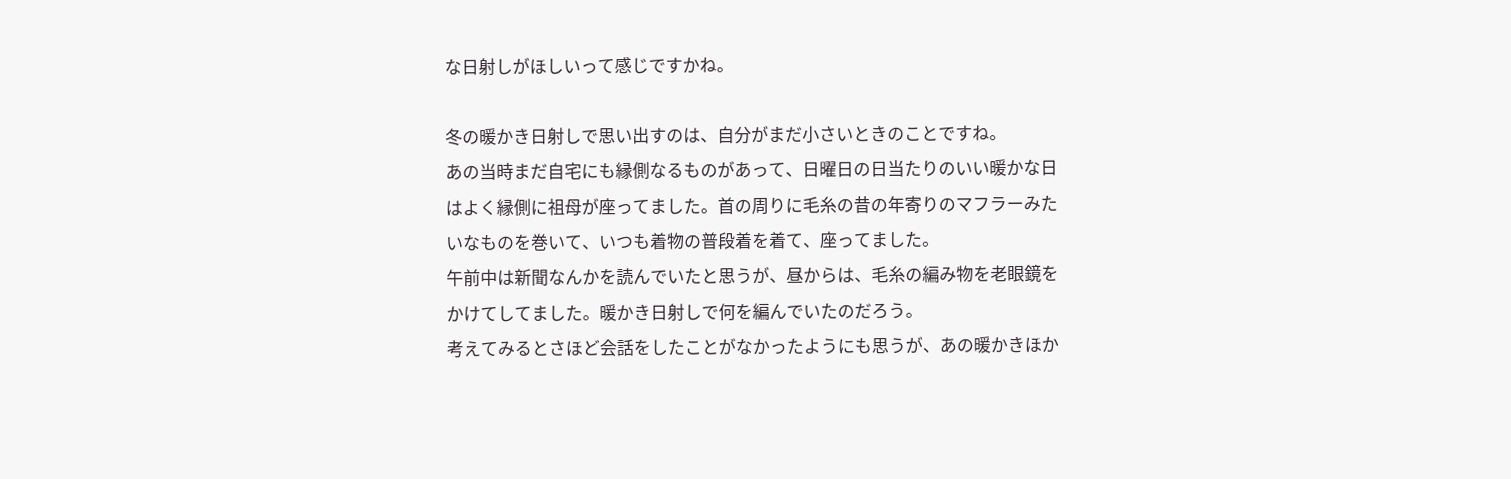な日射しがほしいって感じですかね。

冬の暖かき日射しで思い出すのは、自分がまだ小さいときのことですね。
あの当時まだ自宅にも縁側なるものがあって、日曜日の日当たりのいい暖かな日
はよく縁側に祖母が座ってました。首の周りに毛糸の昔の年寄りのマフラーみた
いなものを巻いて、いつも着物の普段着を着て、座ってました。
午前中は新聞なんかを読んでいたと思うが、昼からは、毛糸の編み物を老眼鏡を
かけてしてました。暖かき日射しで何を編んでいたのだろう。
考えてみるとさほど会話をしたことがなかったようにも思うが、あの暖かきほか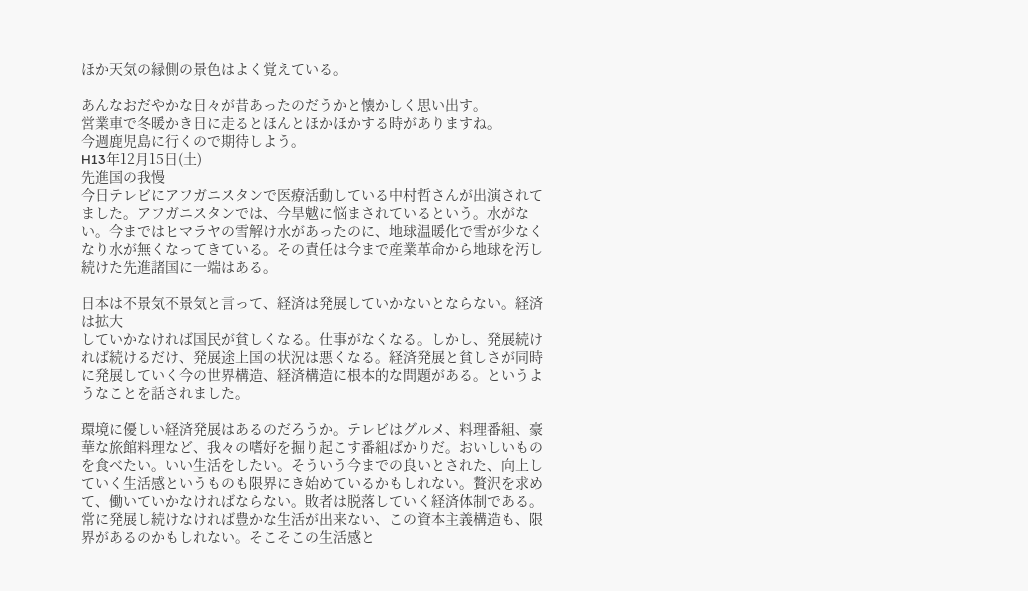ほか天気の縁側の景色はよく覚えている。

あんなおだやかな日々が昔あったのだうかと懐かしく思い出す。
営業車で冬暖かき日に走るとほんとほかほかする時がありますね。
今週鹿児島に行くので期待しよう。
H13年12月15日(土)
先進国の我慢
今日テレビにアフガニスタンで医療活動している中村哲さんが出演されてました。アフガニスタンでは、今旱魃に悩まされているという。水がない。今まではヒマラヤの雪解け水があったのに、地球温暖化で雪が少なくなり水が無くなってきている。その責任は今まで産業革命から地球を汚し続けた先進諸国に一端はある。

日本は不景気不景気と言って、経済は発展していかないとならない。経済は拡大
していかなければ国民が貧しくなる。仕事がなくなる。しかし、発展続ければ続けるだけ、発展途上国の状況は悪くなる。経済発展と貧しさが同時に発展していく今の世界構造、経済構造に根本的な問題がある。というようなことを話されました。

環境に優しい経済発展はあるのだろうか。テレビはグルメ、料理番組、豪華な旅館料理など、我々の嗜好を掘り起こす番組ばかりだ。おいしいものを食べたい。いい生活をしたい。そういう今までの良いとされた、向上していく生活感というものも限界にき始めているかもしれない。贅沢を求めて、働いていかなければならない。敗者は脱落していく経済体制である。常に発展し続けなければ豊かな生活が出来ない、この資本主義構造も、限界があるのかもしれない。そこそこの生活感と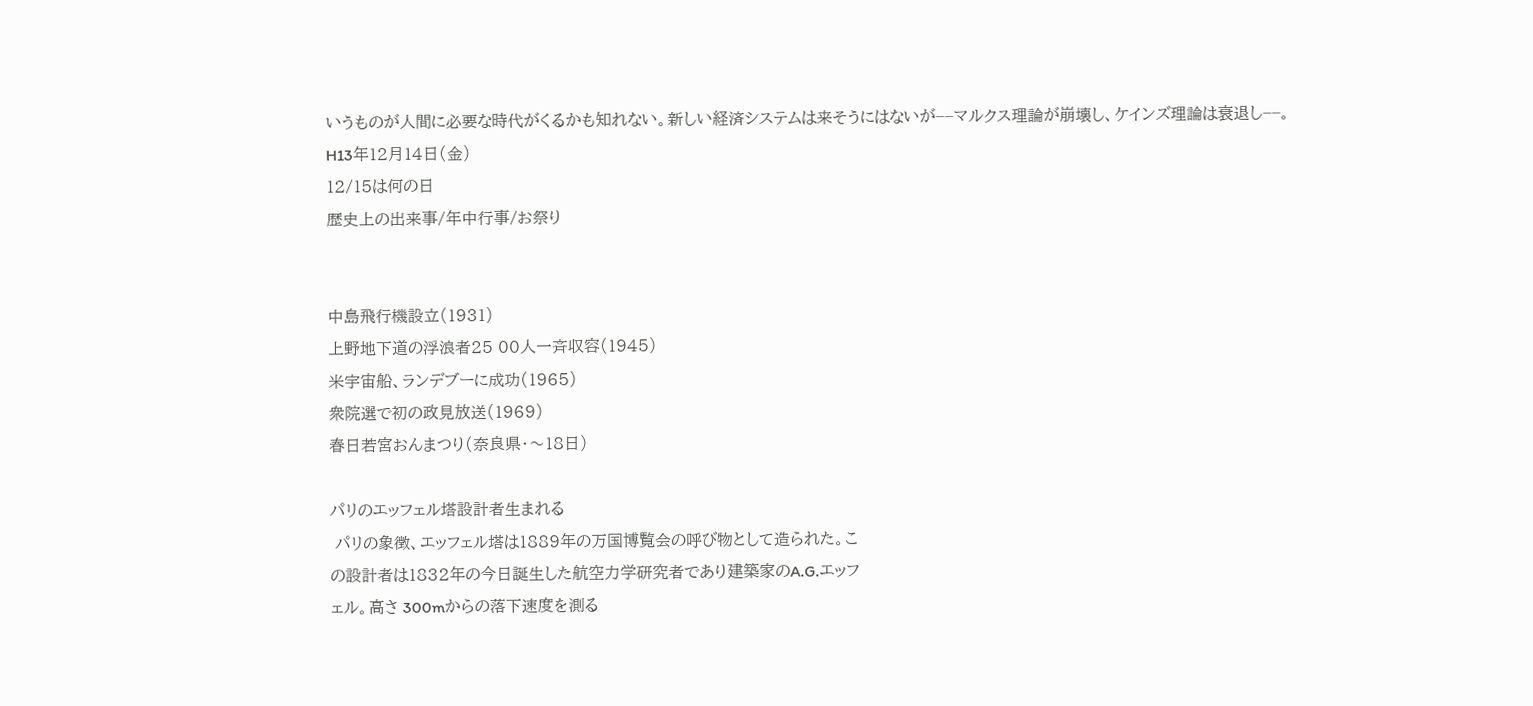いうものが人間に必要な時代がくるかも知れない。新しい経済システムは来そうにはないが−−マルクス理論が崩壊し、ケインズ理論は衰退し−−。
H13年12月14日(金)
12/15は何の日
歴史上の出来事/年中行事/お祭り


中島飛行機設立(1931)
上野地下道の浮浪者25 00人一斉収容(1945)
米宇宙船、ランデブーに成功(1965)
衆院選で初の政見放送(1969)
春日若宮おんまつり(奈良県・〜18日)

パリのエッフェル塔設計者生まれる
 パリの象徴、エッフェル塔は1889年の万国博覧会の呼び物として造られた。こ
の設計者は1832年の今日誕生した航空力学研究者であり建築家のA.G.エッフ
ェル。高さ 300mからの落下速度を測る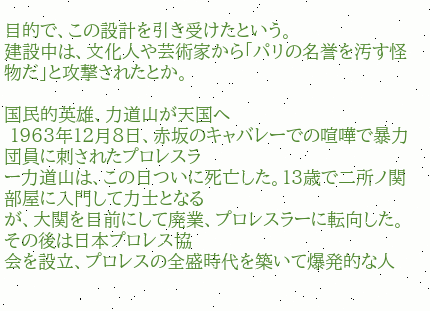目的で、この設計を引き受けたという。
建設中は、文化人や芸術家から「パリの名誉を汚す怪物だ」と攻撃されたとか。

国民的英雄、力道山が天国へ
 1963年12月8日、赤坂のキャバレーでの喧嘩で暴力団員に刺されたプロレスラ
ー力道山は、この日ついに死亡した。13歳で二所ノ関部屋に入門して力士となる
が、大関を目前にして廃業、プロレスラーに転向した。その後は日本プロレス協
会を設立、プロレスの全盛時代を築いて爆発的な人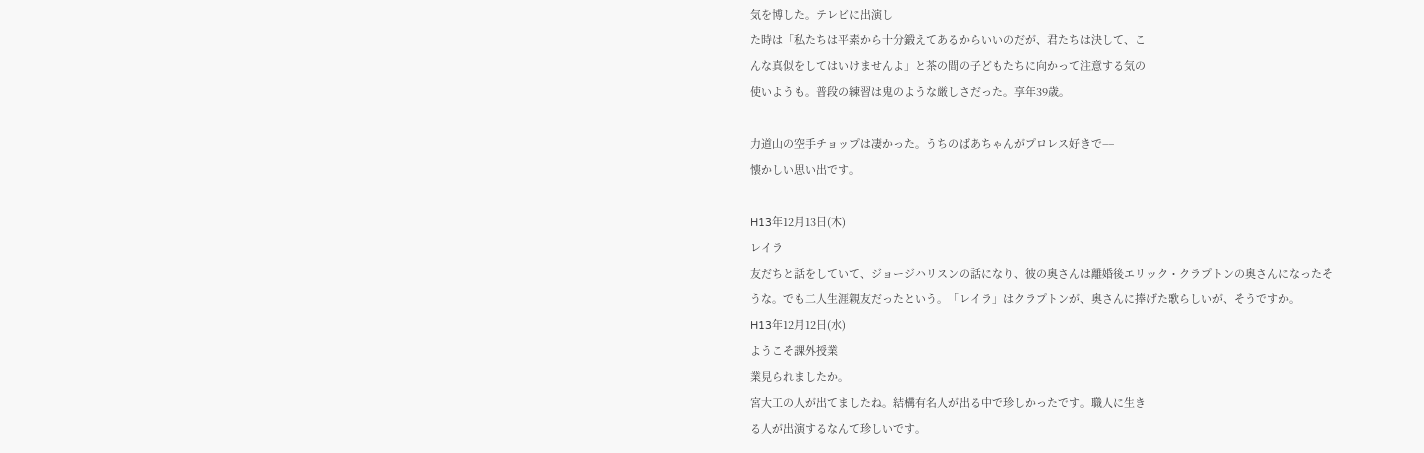気を博した。テレビに出演し
た時は「私たちは平素から十分鍛えてあるからいいのだが、君たちは決して、こ
んな真似をしてはいけませんよ」と茶の間の子どもたちに向かって注意する気の
使いようも。普段の練習は鬼のような厳しさだった。享年39歳。

力道山の空手チョップは凄かった。うちのばあちゃんがプロレス好きで−−
懐かしい思い出です。

H13年12月13日(木)
レイラ
友だちと話をしていて、ジョージハリスンの話になり、彼の奥さんは離婚後エリック・クラプトンの奥さんになったそうな。でも二人生涯親友だったという。「レイラ」はクラプトンが、奥さんに捧げた歌らしいが、そうですか。
H13年12月12日(水)
ようこそ課外授業
業見られましたか。
宮大工の人が出てましたね。結構有名人が出る中で珍しかったです。職人に生き
る人が出演するなんて珍しいです。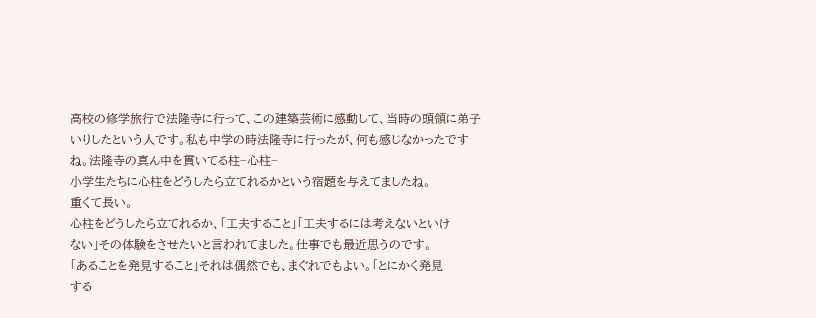高校の修学旅行で法隆寺に行って、この建築芸術に感動して、当時の頭領に弟子
いりしたという人です。私も中学の時法隆寺に行ったが、何も感じなかったです
ね。法隆寺の真ん中を貫いてる柱−心柱−
小学生たちに心柱をどうしたら立てれるかという宿題を与えてましたね。
重くて長い。
心柱をどうしたら立てれるか、「工夫すること」「工夫するには考えないといけ
ない」その体験をさせたいと言われてました。仕事でも最近思うのです。
「あることを発見すること」それは偶然でも、まぐれでもよい。「とにかく発見
する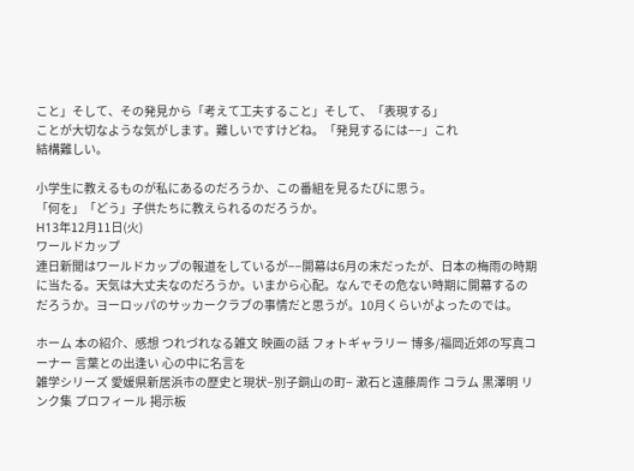こと」そして、その発見から「考えて工夫すること」そして、「表現する」
ことが大切なような気がします。難しいですけどね。「発見するには−−」これ
結構難しい。

小学生に教えるものが私にあるのだろうか、この番組を見るたびに思う。
「何を」「どう」子供たちに教えられるのだろうか。
H13年12月11日(火)
ワールドカップ
連日新聞はワールドカップの報道をしているが−−開幕は6月の末だったが、日本の梅雨の時期に当たる。天気は大丈夫なのだろうか。いまから心配。なんでその危ない時期に開幕するのだろうか。ヨーロッパのサッカークラブの事情だと思うが。10月くらいがよったのでは。

ホーム 本の紹介、感想 つれづれなる雑文 映画の話 フォトギャラリー 博多/福岡近郊の写真コーナー 言葉との出逢い 心の中に名言を
雑学シリーズ 愛媛県新居浜市の歴史と現状−別子銅山の町− 漱石と遠藤周作 コラム 黒澤明 リンク集 プロフィール 掲示板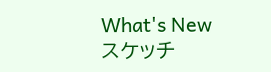What's New スケッチ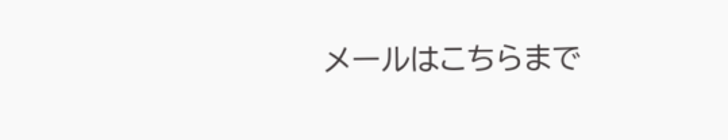メールはこちらまで